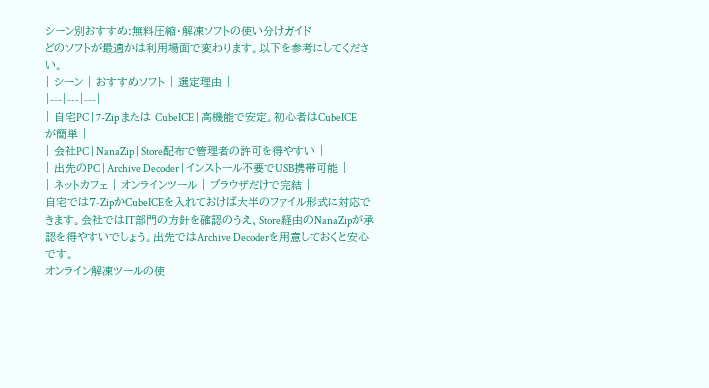シーン別おすすめ:無料圧縮・解凍ソフトの使い分けガイド
どのソフトが最適かは利用場面で変わります。以下を参考にしてください。
| シーン | おすすめソフト | 選定理由 |
|---|---|---|
| 自宅PC | 7-Zip または CubeICE | 高機能で安定。初心者はCubeICEが簡単 |
| 会社PC | NanaZip | Store配布で管理者の許可を得やすい |
| 出先のPC | Archive Decoder | インストール不要でUSB携帯可能 |
| ネットカフェ | オンラインツール | ブラウザだけで完結 |
自宅では7-ZipかCubeICEを入れておけば大半のファイル形式に対応できます。会社ではIT部門の方針を確認のうえ、Store経由のNanaZipが承認を得やすいでしょう。出先ではArchive Decoderを用意しておくと安心です。
オンライン解凍ツールの使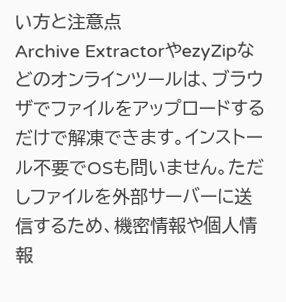い方と注意点
Archive ExtractorやezyZipなどのオンラインツールは、ブラウザでファイルをアップロードするだけで解凍できます。インストール不要でOSも問いません。ただしファイルを外部サーバーに送信するため、機密情報や個人情報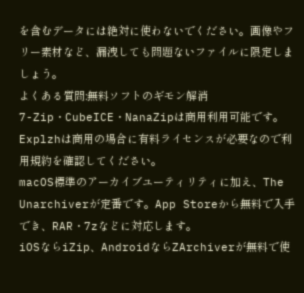を含むデータには絶対に使わないでください。画像やフリー素材など、漏洩しても問題ないファイルに限定しましょう。
よくある質問:無料ソフトのギモン解消
7-Zip・CubeICE・NanaZipは商用利用可能です。Explzhは商用の場合に有料ライセンスが必要なので利用規約を確認してください。
macOS標準のアーカイブユーティリティに加え、The Unarchiverが定番です。App Storeから無料で入手でき、RAR・7zなどに対応します。
iOSならiZip、AndroidならZArchiverが無料で使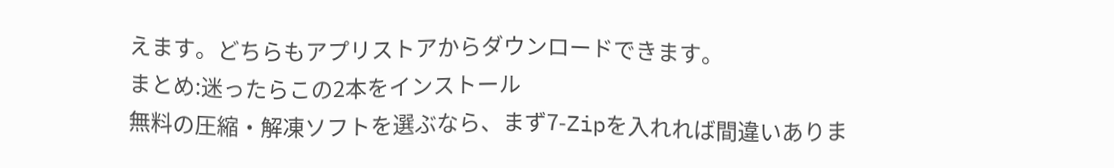えます。どちらもアプリストアからダウンロードできます。
まとめ:迷ったらこの2本をインストール
無料の圧縮・解凍ソフトを選ぶなら、まず7-Zipを入れれば間違いありま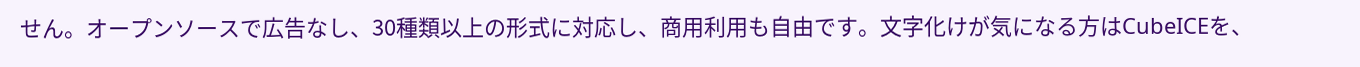せん。オープンソースで広告なし、30種類以上の形式に対応し、商用利用も自由です。文字化けが気になる方はCubeICEを、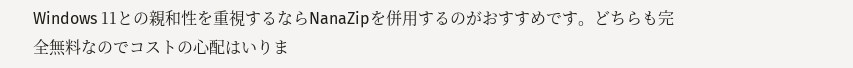Windows 11との親和性を重視するならNanaZipを併用するのがおすすめです。どちらも完全無料なのでコストの心配はいりま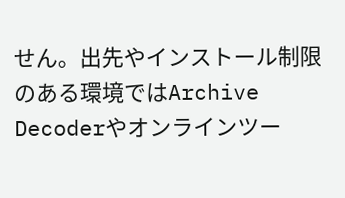せん。出先やインストール制限のある環境ではArchive Decoderやオンラインツー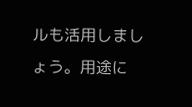ルも活用しましょう。用途に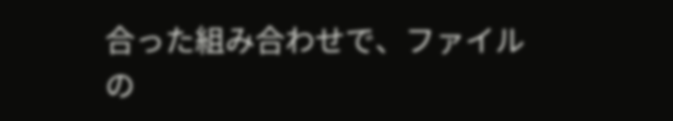合った組み合わせで、ファイルの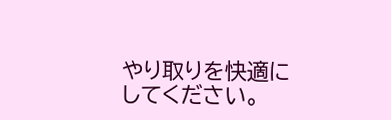やり取りを快適にしてください。